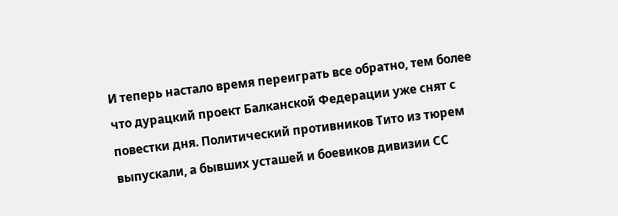И теперь настало время переиграть все обратно, тем более что дурацкий проект Балканской Федерации уже снят с повестки дня. Политический противников Тито из тюрем выпускали, а бывших усташей и боевиков дивизии СС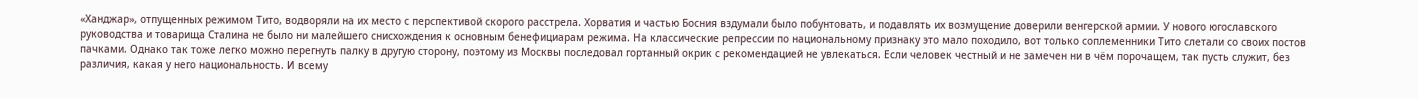«Ханджар», отпущенных режимом Тито, водворяли на их место с перспективой скорого расстрела. Хорватия и частью Босния вздумали было побунтовать, и подавлять их возмущение доверили венгерской армии. У нового югославского руководства и товарища Сталина не было ни малейшего снисхождения к основным бенефициарам режима. На классические репрессии по национальному признаку это мало походило, вот только соплеменники Тито слетали со своих постов пачками. Однако так тоже легко можно перегнуть палку в другую сторону, поэтому из Москвы последовал гортанный окрик с рекомендацией не увлекаться. Если человек честный и не замечен ни в чём порочащем, так пусть служит, без различия, какая у него национальность. И всему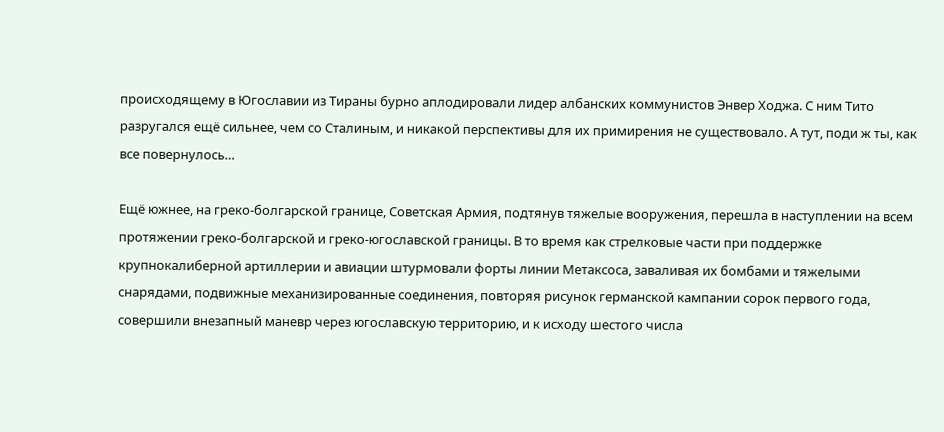происходящему в Югославии из Тираны бурно аплодировали лидер албанских коммунистов Энвер Ходжа. С ним Тито разругался ещё сильнее, чем со Сталиным, и никакой перспективы для их примирения не существовало. А тут, поди ж ты, как все повернулось…

Ещё южнее, на греко-болгарской границе, Советская Армия, подтянув тяжелые вооружения, перешла в наступлении на всем протяжении греко-болгарской и греко-югославской границы. В то время как стрелковые части при поддержке крупнокалиберной артиллерии и авиации штурмовали форты линии Метаксоса, заваливая их бомбами и тяжелыми снарядами, подвижные механизированные соединения, повторяя рисунок германской кампании сорок первого года, совершили внезапный маневр через югославскую территорию, и к исходу шестого числа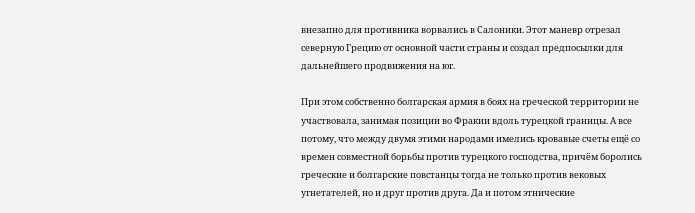внезапно для противника ворвались в Салоники. Этот маневр отрезал северную Грецию от основной части страны и создал предпосылки для дальнейшего продвижения на юг.

При этом собственно болгарская армия в боях на греческой территории не участвовала, занимая позиции во Фракии вдоль турецкой границы. А все потому, что между двумя этими народами имелись кровавые счеты ещё со времен совместной борьбы против турецкого господства, причём боролись греческие и болгарские повстанцы тогда не только против вековых угнетателей, но и друг против друга. Да и потом этнические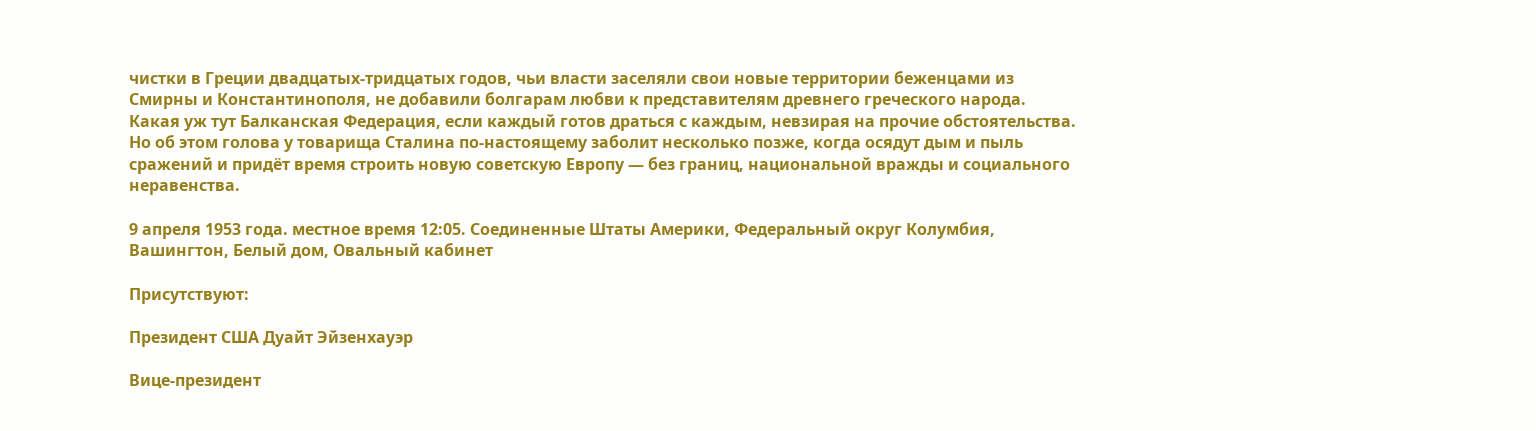чистки в Греции двадцатых-тридцатых годов, чьи власти заселяли свои новые территории беженцами из Смирны и Константинополя, не добавили болгарам любви к представителям древнего греческого народа. Какая уж тут Балканская Федерация, если каждый готов драться с каждым, невзирая на прочие обстоятельства. Но об этом голова у товарища Сталина по-настоящему заболит несколько позже, когда осядут дым и пыль сражений и придёт время строить новую советскую Европу — без границ, национальной вражды и социального неравенства.

9 апреля 1953 года. местное время 12:05. Соединенные Штаты Америки, Федеральный округ Колумбия, Вашингтон, Белый дом, Овальный кабинет

Присутствуют:

Президент США Дуайт Эйзенхауэр

Вице-президент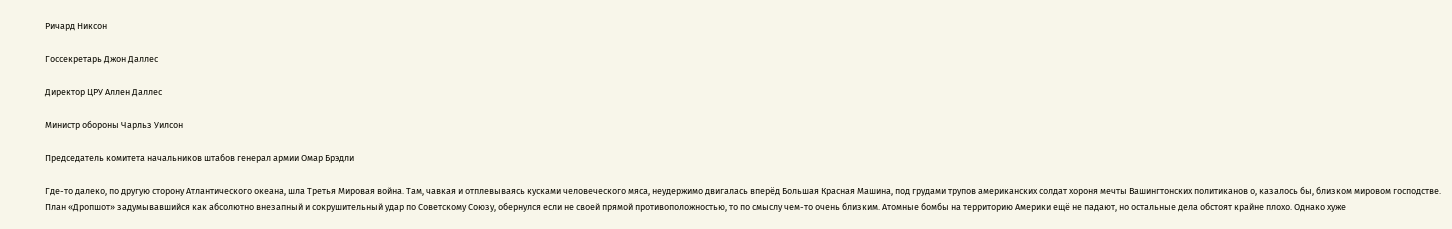Ричард Никсон

Госсекретарь Джон Даллес

Директор ЦРУ Аллен Даллес

Министр обороны Чарльз Уилсон

Председатель комитета начальников штабов генерал армии Омар Брэдли

Где-то далеко, по другую сторону Атлантического океана, шла Третья Мировая война. Там, чавкая и отплевываясь кусками человеческого мяса, неудержимо двигалась вперёд Большая Красная Машина, под грудами трупов американских солдат хороня мечты Вашингтонских политиканов о, казалось бы, близком мировом господстве. План «Дропшот» задумывавшийся как абсолютно внезапный и сокрушительный удар по Советскому Союзу, обернулся если не своей прямой противоположностью, то по смыслу чем-то очень близким. Атомные бомбы на территорию Америки ещё не падают, но остальные дела обстоят крайне плохо. Однако хуже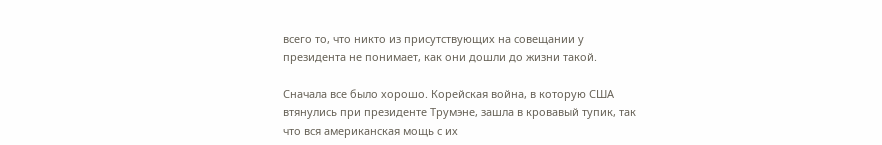всего то, что никто из присутствующих на совещании у президента не понимает, как они дошли до жизни такой.

Сначала все было хорошо. Корейская война, в которую США втянулись при президенте Трумэне, зашла в кровавый тупик, так что вся американская мощь с их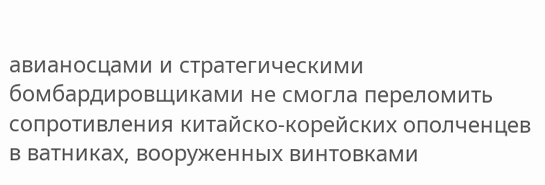авианосцами и стратегическими бомбардировщиками не смогла переломить сопротивления китайско-корейских ополченцев в ватниках, вооруженных винтовками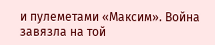и пулеметами «Максим». Война завязла на той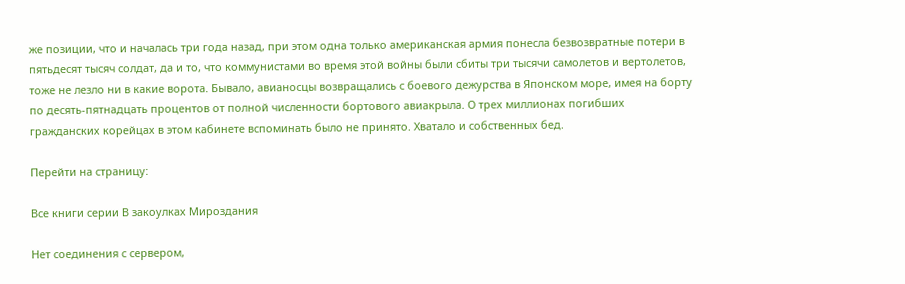же позиции, что и началась три года назад, при этом одна только американская армия понесла безвозвратные потери в пятьдесят тысяч солдат, да и то, что коммунистами во время этой войны были сбиты три тысячи самолетов и вертолетов, тоже не лезло ни в какие ворота. Бывало, авианосцы возвращались с боевого дежурства в Японском море, имея на борту по десять-пятнадцать процентов от полной численности бортового авиакрыла. О трех миллионах погибших гражданских корейцах в этом кабинете вспоминать было не принято. Хватало и собственных бед.

Перейти на страницу:

Все книги серии В закоулках Мироздания

Нет соединения с сервером,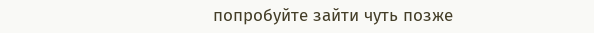попробуйте зайти чуть позже